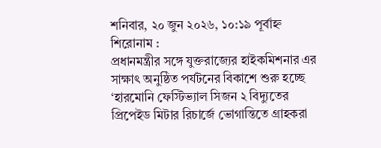শনিবার, ২০ জুন ২০২৬, ১০:১৯ পূর্বাহ্ন
শিরোনাম :
প্রধানমন্ত্রীর সঙ্গে যুক্তরাজ্যের হাইকমিশনার এর সাক্ষাৎ অনুষ্ঠিত পর্যটনের বিকাশে শুরু হচ্ছে ‘হারমোনি ফেস্টিভ্যাল সিজন ২ বিদ্যুতের প্রিপেইড মিটার রিচার্জে ভোগান্তিতে গ্রাহকরা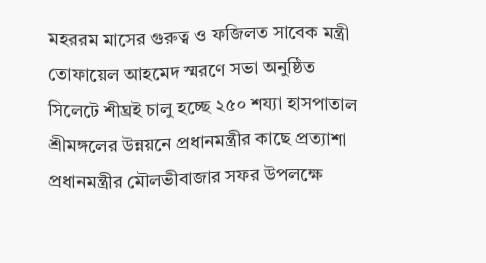মহররম মাসের গুরুত্ব ও ফজিলত সাবেক মন্ত্রী তোফায়েল আহমেদ স্মরণে সভা অনুষ্ঠিত সিলেটে শীঘ্রই চালু হচ্ছে ২৫০ শয্যা হাসপাতাল শ্রীমঙ্গলের উন্নয়নে প্রধানমন্ত্রীর কাছে প্রত্যাশা প্রধানমন্ত্রীর মৌলভীবাজার সফর উপলক্ষে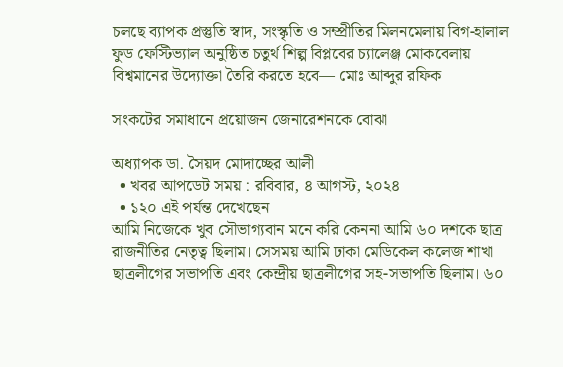চলছে ব্যাপক প্রস্তুতি স্বাদ, সংস্কৃতি ও সম্প্রীতির মিলনমেলায় বিগ-হালাল ফুড ফেস্টিভ্যাল অনুষ্ঠিত চতুর্থ শিল্প বিপ্লবের চ্যালেঞ্জ মোকবেলায় বিশ্বমানের উদ্যোক্তা তৈরি করতে হবে— মোঃ আব্দুর রফিক

সংকটের সমাধানে প্রয়োজন জেনারেশনকে বোঝা

অধ্যাপক ডা. সৈয়দ মোদাচ্ছের আলী
  • খবর আপডেট সময় : রবিবার, ৪ আগস্ট, ২০২৪
  • ১২০ এই পর্যন্ত দেখেছেন
আমি নিজেকে খুব সৌভাগ্যবান মনে করি কেননা আমি ৬০ দশকে ছাত্র রাজনীতির নেতৃত্ব ছিলাম। সেসময় আমি ঢাকা মেডিকেল কলেজ শাখা ছাত্রলীগের সভাপতি এবং কেন্দ্রীয় ছাত্রলীগের সহ-সভাপতি ছিলাম। ৬০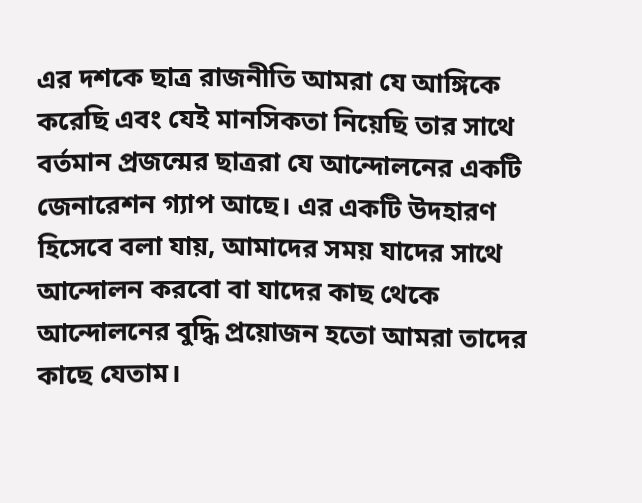এর দশকে ছাত্র রাজনীতি আমরা যে আঙ্গিকে করেছি এবং যেই মানসিকতা নিয়েছি তার সাথে বর্তমান প্রজন্মের ছাত্ররা যে আন্দোলনের একটি জেনারেশন গ্যাপ আছে। এর একটি উদহারণ হিসেবে বলা যায়, আমাদের সময় যাদের সাথে আন্দোলন করবো বা যাদের কাছ থেকে আন্দোলনের বুদ্ধি প্রয়োজন হতো আমরা তাদের কাছে যেতাম।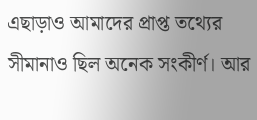এছাড়াও আমাদের প্রাপ্ত তথ্যের সীমানাও ছিল অনেক সংকীর্ণ। আর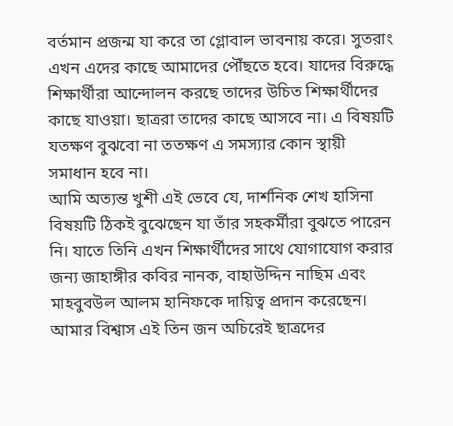বর্তমান প্রজন্ম যা করে তা গ্লোবাল ভাবনায় করে। সুতরাং এখন এদের কাছে আমাদের পৌঁছতে হবে। যাদের বিরুদ্ধে শিক্ষার্থীরা আন্দোলন করছে তাদের উচিত শিক্ষার্থীদের কাছে যাওয়া। ছাত্ররা তাদের কাছে আসবে না। এ বিষয়টি যতক্ষণ বুঝবো না ততক্ষণ এ সমস্যার কোন স্থায়ী সমাধান হবে না।
আমি অত্যন্ত খুশী এই ভেবে যে, দার্শনিক শেখ হাসিনা বিষয়টি ঠিকই বুঝেছেন যা তাঁর সহকর্মীরা বুঝতে পারেন নি। যাতে তিনি এখন শিক্ষার্থীদের সাথে যোগাযোগ করার জন্য জাহাঙ্গীর কবির নানক, বাহাউদ্দিন নাছিম এবং মাহবুবউল আলম হানিফকে দায়িত্ব প্রদান করেছেন। আমার বিশ্বাস এই তিন জন অচিরেই ছাত্রদের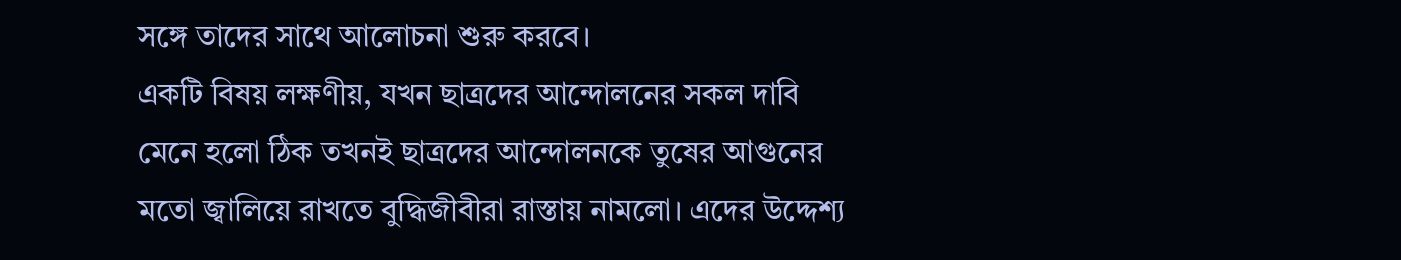সঙ্গে তাদের সাথে আলোচনা শুরু করবে।
একটি বিষয় লক্ষণীয়, যখন ছাত্রদের আন্দোলনের সকল দাবি মেনে হলো ঠিক তখনই ছাত্রদের আন্দোলনকে তুষের আগুনের মতো জ্বালিয়ে রাখতে বুদ্ধিজীবীরা রাস্তায় নামলো। এদের উদ্দেশ্য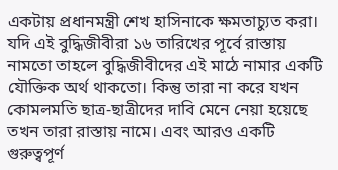একটায় প্রধানমন্ত্রী শেখ হাসিনাকে ক্ষমতাচ্যুত করা। যদি এই বুদ্ধিজীবীরা ১৬ তারিখের পূর্বে রাস্তায় নামতো তাহলে বুদ্ধিজীবীদের এই মাঠে নামার একটি যৌক্তিক অর্থ থাকতো। কিন্তু তারা না করে যখন কোমলমতি ছাত্র-ছাত্রীদের দাবি মেনে নেয়া হয়েছে তখন তারা রাস্তায় নামে। এবং আরও একটি গুরুত্বপূর্ণ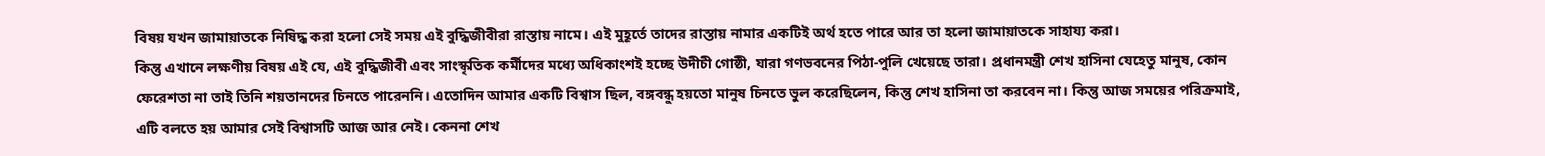বিষয় যখন জামায়াতকে নিষিদ্ধ করা হলো সেই সময় এই বুদ্ধিজীবীরা রাস্তায় নামে। এই মুহূর্তে তাদের রাস্তায় নামার একটিই অর্থ হতে পারে আর তা হলো জামায়াতকে সাহায্য করা।
কিন্তু এখানে লক্ষণীয় বিষয় এই যে, এই বুদ্ধিজীবী এবং সাংস্কৃতিক কর্মীদের মধ্যে অধিকাংশই হচ্ছে উদীচী গোষ্ঠী, যারা গণভবনের পিঠা-পুলি খেয়েছে তারা। প্রধানমন্ত্রী শেখ হাসিনা যেহেতু মানুষ, কোন ফেরেশতা না তাই তিনি শয়তানদের চিনতে পারেননি। এতোদিন আমার একটি বিশ্বাস ছিল, বঙ্গবন্ধু হয়তো মানুষ চিনতে ভুল করেছিলেন, কিন্তু শেখ হাসিনা তা করবেন না। কিন্তু আজ সময়ের পরিক্রমাই, এটি বলতে হয় আমার সেই বিশ্বাসটি আজ আর নেই। কেননা শেখ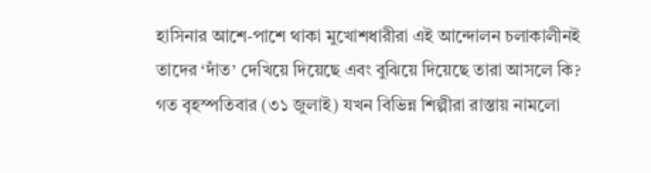হাসিনার আশে-পাশে থাকা মুখোশধারীরা এই আন্দোলন চলাকালীনই তাদের ‘দাঁত’ দেখিয়ে দিয়েছে এবং বুঝিয়ে দিয়েছে তারা আসলে কি? গত বৃহস্পতিবার (৩১ জুলাই) যখন বিভিন্ন শিল্পীরা রাস্তায় নামলো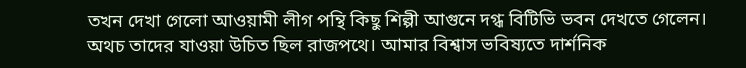তখন দেখা গেলো আওয়ামী লীগ পন্থি কিছু শিল্পী আগুনে দগ্ধ বিটিভি ভবন দেখতে গেলেন। অথচ তাদের যাওয়া উচিত ছিল রাজপথে। আমার বিশ্বাস ভবিষ্যতে দার্শনিক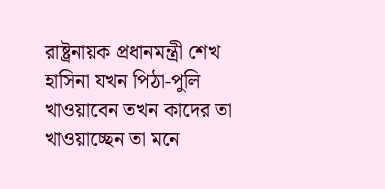রাষ্ট্রনায়ক প্রধানমন্ত্রী শেখ হাসিনা যখন পিঠা-পুলি খাওয়াবেন তখন কাদের তা খাওয়াচ্ছেন তা মনে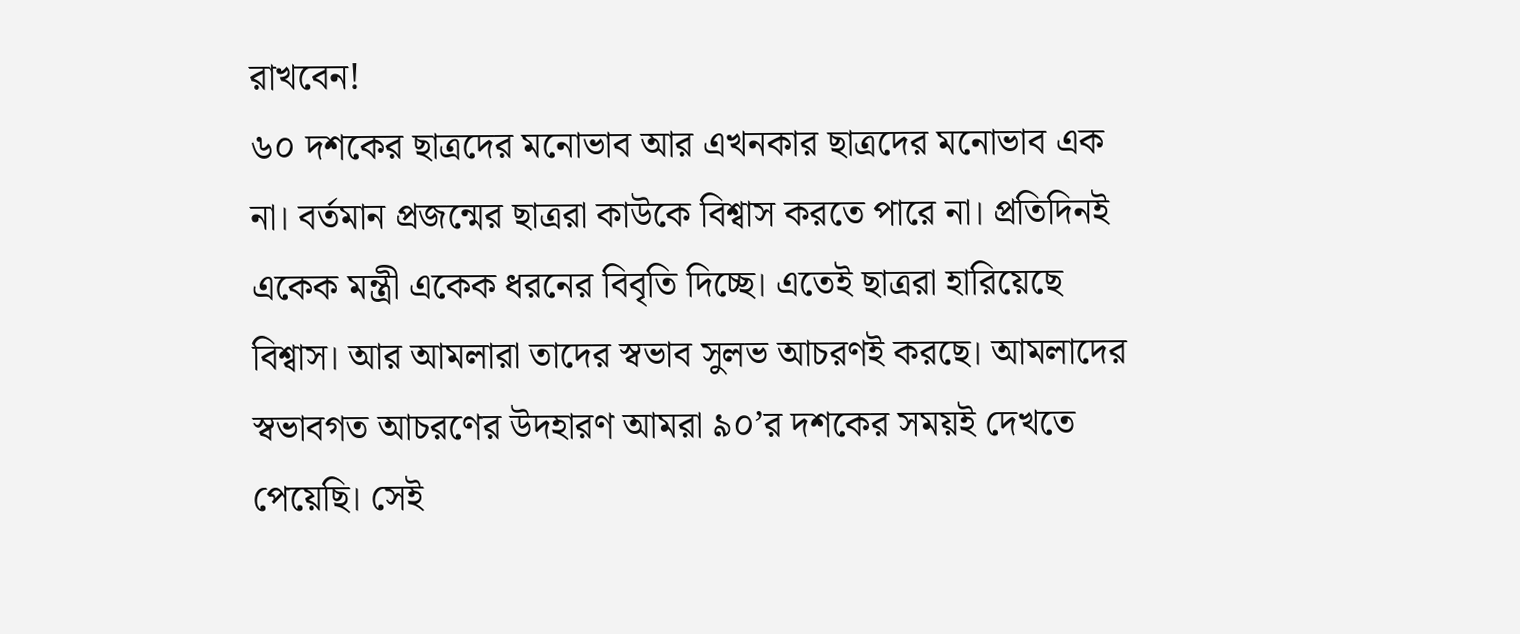রাখবেন!
৬০ দশকের ছাত্রদের মনোভাব আর এখনকার ছাত্রদের মনোভাব এক না। বর্তমান প্রজন্মের ছাত্ররা কাউকে বিশ্বাস করতে পারে না। প্রতিদিনই একেক মন্ত্রী একেক ধরনের বিবৃতি দিচ্ছে। এতেই ছাত্ররা হারিয়েছে বিশ্বাস। আর আমলারা তাদের স্বভাব সুলভ আচরণই করছে। আমলাদের স্বভাবগত আচরণের উদহারণ আমরা ৯০’র দশকের সময়ই দেখতে পেয়েছি। সেই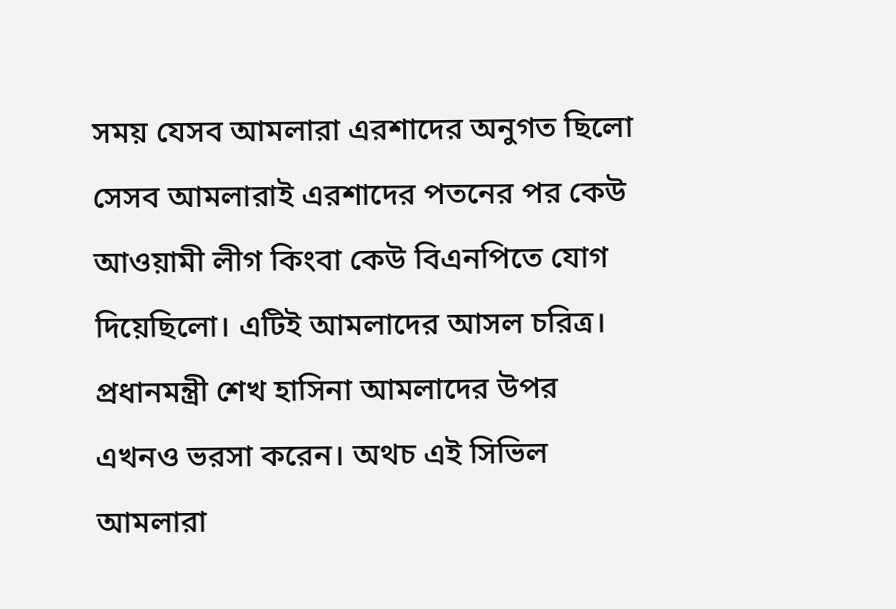সময় যেসব আমলারা এরশাদের অনুগত ছিলো সেসব আমলারাই এরশাদের পতনের পর কেউ আওয়ামী লীগ কিংবা কেউ বিএনপিতে যোগ দিয়েছিলো। এটিই আমলাদের আসল চরিত্র। প্রধানমন্ত্রী শেখ হাসিনা আমলাদের উপর এখনও ভরসা করেন। অথচ এই সিভিল আমলারা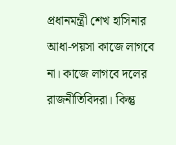প্রধানমন্ত্রী শেখ হাসিনার আধা-পয়সা কাজে লাগবে না। কাজে লাগবে দলের রাজনীতিবিদরা। কিন্তু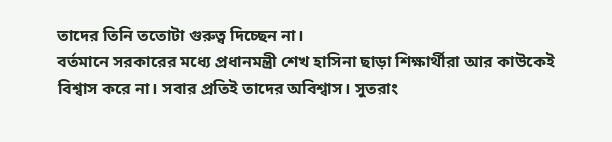তাদের তিনি ততোটা গুরুত্ব দিচ্ছেন না।
বর্তমানে সরকারের মধ্যে প্রধানমন্ত্রী শেখ হাসিনা ছাড়া শিক্ষার্থীরা আর কাউকেই বিশ্বাস করে না। সবার প্রতিই তাদের অবিশ্বাস। সুতরাং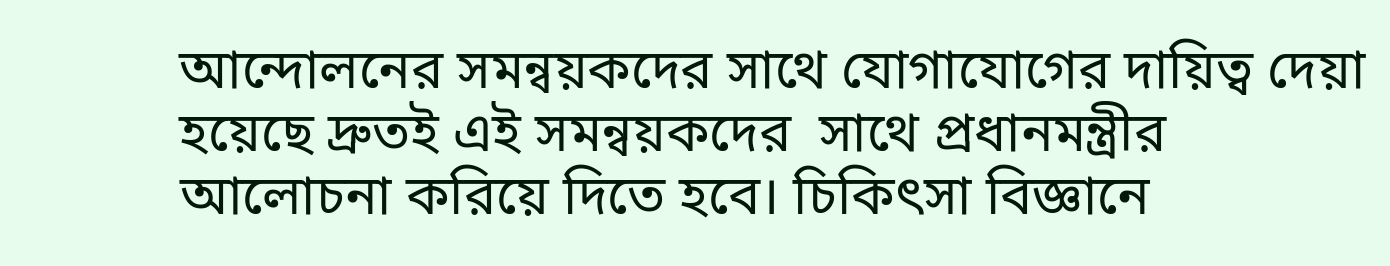আন্দোলনের সমন্বয়কদের সাথে যোগাযোগের দায়িত্ব দেয়া হয়েছে দ্রুতই এই সমন্বয়কদের  সাথে প্রধানমন্ত্রীর আলোচনা করিয়ে দিতে হবে। চিকিৎসা বিজ্ঞানে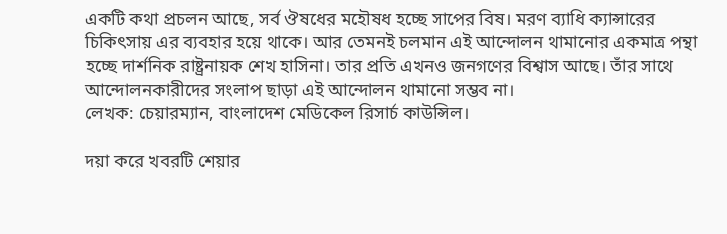একটি কথা প্রচলন আছে, সর্ব ঔষধের মহৌষধ হচ্ছে সাপের বিষ। মরণ ব্যাধি ক্যান্সারের চিকিৎসায় এর ব্যবহার হয়ে থাকে। আর তেমনই চলমান এই আন্দোলন থামানোর একমাত্র পন্থা হচ্ছে দার্শনিক রাষ্ট্রনায়ক শেখ হাসিনা। তার প্রতি এখনও জনগণের বিশ্বাস আছে। তাঁর সাথে আন্দোলনকারীদের সংলাপ ছাড়া এই আন্দোলন থামানো সম্ভব না।
লেখক: চেয়ারম্যান, বাংলাদেশ মেডিকেল রিসার্চ কাউন্সিল।

দয়া করে খবরটি শেয়ার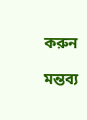করুন

মন্তব্য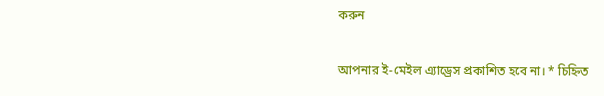করুন

আপনার ই-মেইল এ্যাড্রেস প্রকাশিত হবে না। * চিহ্নিত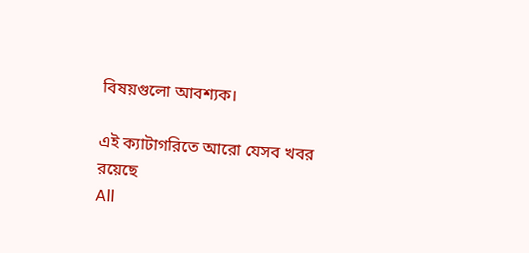বিষয়গুলো আবশ্যক।

এই ক্যাটাগরিতে আরো যেসব খবর রয়েছে
All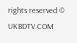rights reserved © UKBDTV.COM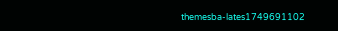themesba-lates1749691102